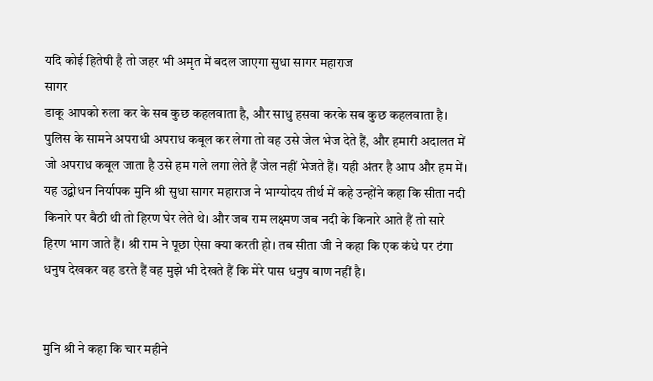यदि कोई हितेषी है तो जहर भी अमृत में बदल जाएगा सुधा सागर महाराज
सागर
डाकू आपको रुला कर के सब कुछ कहलवाता है, और साधु हसवा करके सब कुछ कहलवाता है। पुलिस के सामने अपराधी अपराध कबूल कर लेगा तो वह उसे जेल भेज देते हैं, और हमारी अदालत में जो अपराध कबूल जाता है उसे हम गले लगा लेते हैं जेल नहीं भेजते हैं। यही अंतर है आप और हम में।
यह उद्बोधन निर्यापक मुनि श्री सुधा सागर महाराज ने भाग्योदय तीर्थ में कहे उन्होंने कहा कि सीता नदी किनारे पर बैठी थी तो हिरण घेर लेते थे। और जब राम लक्ष्मण जब नदी के किनारे आते हैं तो सारे हिरण भाग जाते हैं। श्री राम ने पूछा ऐसा क्या करती हो। तब सीता जी ने कहा कि एक कंधे पर टंगा धनुष देखकर वह डरते हैं वह मुझे भी देखते हैं कि मेरे पास धनुष बाण नहीं है।


मुनि श्री ने कहा कि चार महीने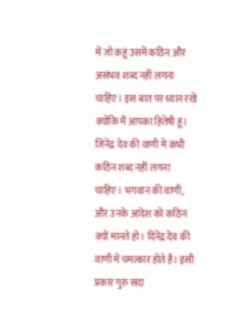में जो कहूं उसमें कठिन और असंभव शब्द नहीं लगना चाहिए। इस बात पर ध्यान रखें क्योंकि मैं आपका हितेषी हूं। जिनेंद्र देव की वाणी में कभी कठिन शब्द नहीं लगना चाहिए। भगवान की वाणी, और उनके आदेश को कठिन क्यों मानते हो। दिनेंद्र देव की वाणी में चमत्कार होते हैं। इसी प्रकार गुरु सदा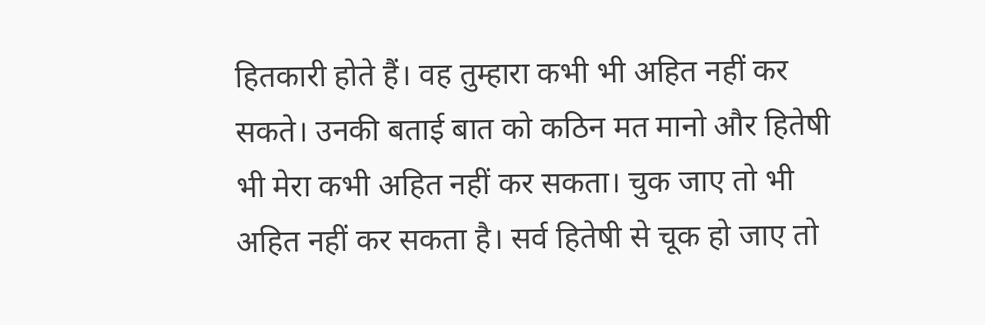हितकारी होते हैं। वह तुम्हारा कभी भी अहित नहीं कर सकते। उनकी बताई बात को कठिन मत मानो और हितेषी भी मेरा कभी अहित नहीं कर सकता। चुक जाए तो भी अहित नहीं कर सकता है। सर्व हितेषी से चूक हो जाए तो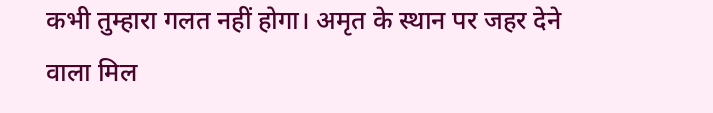कभी तुम्हारा गलत नहीं होगा। अमृत के स्थान पर जहर देने वाला मिल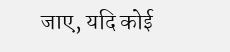जाए, यदि कोई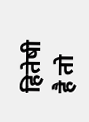हितेषी है तो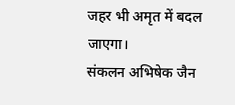जहर भी अमृत में बदल जाएगा।
संकलन अभिषेक जैन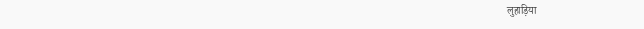लुहाड़िया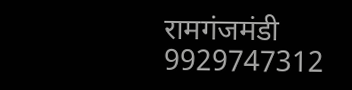रामगंजमंडी 9929747312